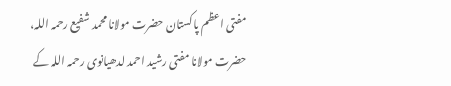مفتی اعظم پاکستان حضرت مولانا محمد شفیع رحمہ اللہ، حضرت مولانا مفتی رشید احمد لدھیانوی رحمہ اللہ کے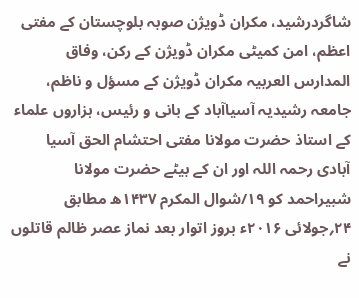شاگردرشید، مکران ڈویژن صوبہ بلوچستان کے مفتی اعظم، امن کمیٹی مکران ڈویژن کے رکن، وفاق المدارس العربیہ مکران ڈویژن کے مسؤل و ناظم، جامعہ رشیدیہ آسیاآباد کے بانی و رئیس، ہزاروں علماء کے استاذ حضرت مولانا مفتی احتشام الحق آسیا آبادی رحمہ اللہ اور ان کے بیٹے حضرت مولانا شبیراحمد کو ۱۹/شوال المکرم ۱۴۳۷ھ مطابق ۲۴؍جولائی ۲۰۱۶ء بروز اتوار بعد نماز عصر ظالم قاتلوں نے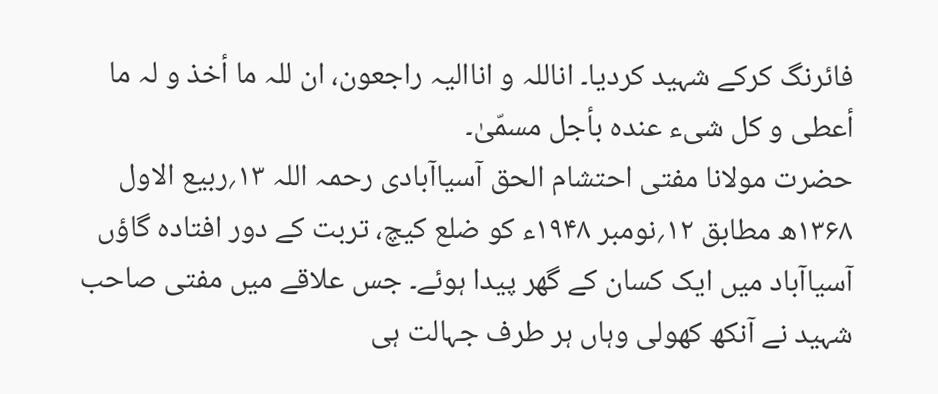فائرنگ کرکے شہید کردیا۔ اناللہ و اناالیہ راجعون، ان للہ ما أخذ و لہ ما أعطی و کل شیء عندہ بأجل مسمّیٰ۔
حضرت مولانا مفتی احتشام الحق آسیاآبادی رحمہ اللہ ۱۳؍ربیع الاول ۱۳۶۸ھ مطابق ۱۲؍نومبر ۱۹۴۸ء کو ضلع کیچ، تربت کے دور افتادہ گاؤں آسیاآباد میں ایک کسان کے گھر پیدا ہوئے۔ جس علاقے میں مفتی صاحب شہید نے آنکھ کھولی وہاں ہر طرف جہالت ہی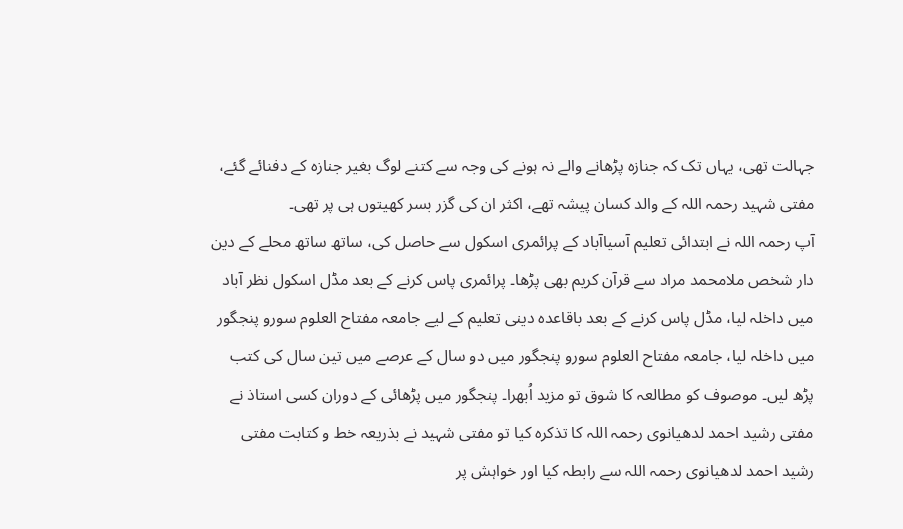جہالت تھی، یہاں تک کہ جنازہ پڑھانے والے نہ ہونے کی وجہ سے کتنے لوگ بغیر جنازہ کے دفنائے گئے، مفتی شہید رحمہ اللہ کے والد کسان پیشہ تھے، اکثر ان کی گزر بسر کھیتوں ہی پر تھی۔
آپ رحمہ اللہ نے ابتدائی تعلیم آسیاآباد کے پرائمری اسکول سے حاصل کی، ساتھ ساتھ محلے کے دین دار شخص ملامحمد مراد سے قرآن کریم بھی پڑھا۔ پرائمری پاس کرنے کے بعد مڈل اسکول نظر آباد میں داخلہ لیا، مڈل پاس کرنے کے بعد باقاعدہ دینی تعلیم کے لیے جامعہ مفتاح العلوم سورو پنجگور میں داخلہ لیا، جامعہ مفتاح العلوم سورو پنجگور میں دو سال کے عرصے میں تین سال کی کتب پڑھ لیں۔ موصوف کو مطالعہ کا شوق تو مزید اُبھرا۔ پنجگور میں پڑھائی کے دوران کسی استاذ نے مفتی رشید احمد لدھیانوی رحمہ اللہ کا تذکرہ کیا تو مفتی شہید نے بذریعہ خط و کتابت مفتی رشید احمد لدھیانوی رحمہ اللہ سے رابطہ کیا اور خواہش پر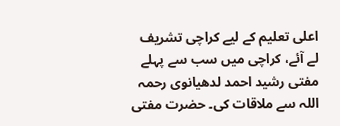اعلی تعلیم کے لیے کراچی تشریف لے آئے، کراچی میں سب سے پہلے مفتی رشید احمد لدھیانوی رحمہ اللہ سے ملاقات کی۔ حضرت مفتی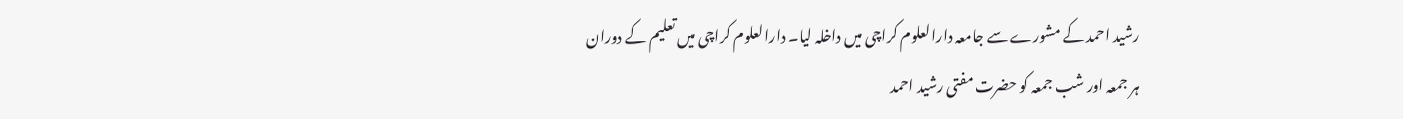رشید احمد کے مشورے سے جامعہ دارالعلوم کراچی میں داخلہ لیا۔ دارالعلوم کراچی میں تعلیم کے دوران ہر جمعہ اور شب جمعہ کو حضرت مفتی رشید احمد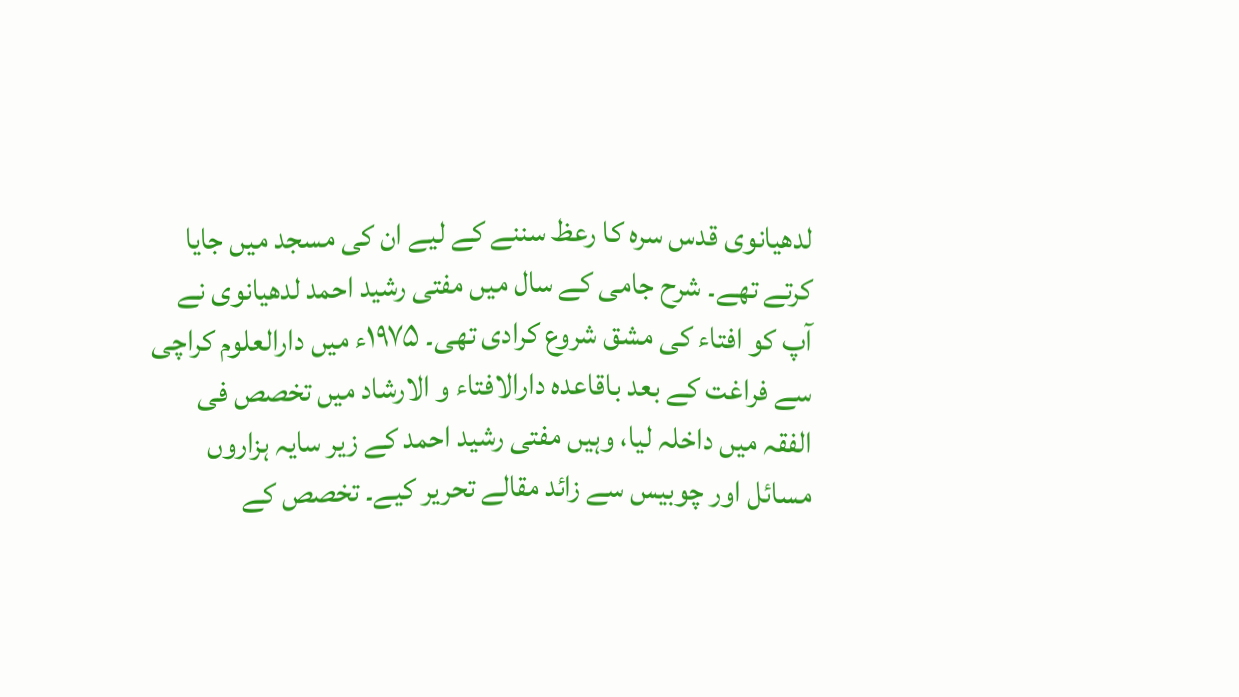لدھیانوی قدس سرہ کا رعظ سننے کے لیے ان کی مسجد میں جایا کرتے تھے۔ شرح جامی کے سال میں مفتی رشید احمد لدھیانوی نے آپ کو افتاء کی مشق شروع کرادی تھی۔ ۱۹۷۵ء میں دارالعلوم کراچی سے فراغت کے بعد باقاعدہ دارالافتاء و الارشاد میں تخصص فی الفقہ میں داخلہ لیا، وہیں مفتی رشید احمد کے زیر سایہ ہزاروں مسائل اور چوبیس سے زائد مقالے تحریر کیے۔ تخصص کے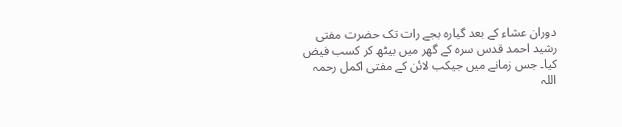دوران عشاء کے بعد گیارہ بجے رات تک حضرت مفتی رشید احمد قدس سرہ کے گھر میں بیٹھ کر کسب فیض کیا۔ جس زمانے میں جیکب لائن کے مفتی اکمل رحمہ اللہ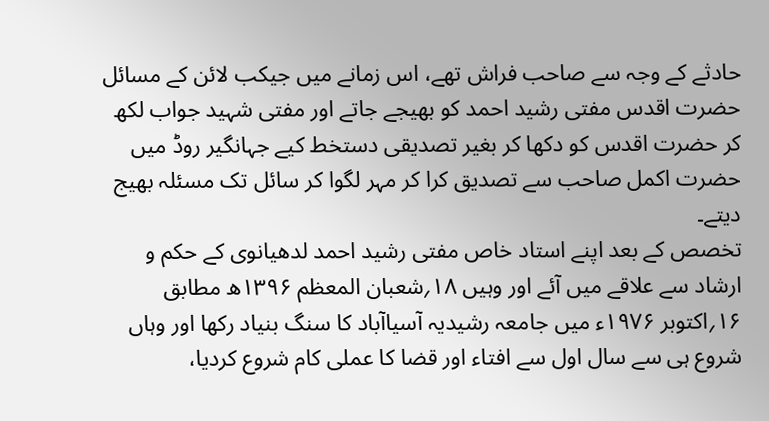حادثے کے وجہ سے صاحب فراش تھے، اس زمانے میں جیکب لائن کے مسائل حضرت اقدس مفتی رشید احمد کو بھیجے جاتے اور مفتی شہید جواب لکھ کر حضرت اقدس کو دکھا کر بغیر تصدیقی دستخط کیے جہانگیر روڈ میں حضرت اکمل صاحب سے تصدیق کرا کر مہر لگوا کر سائل تک مسئلہ بھیج دیتے۔
تخصص کے بعد اپنے استاد خاص مفتی رشید احمد لدھیانوی کے حکم و ارشاد سے علاقے میں آئے اور وہیں ۱۸؍شعبان المعظم ۱۳۹۶ھ مطابق ۱۶؍اکتوبر ۱۹۷۶ء میں جامعہ رشیدیہ آسیاآباد کا سنگ بنیاد رکھا اور وہاں شروع ہی سے سال اول سے افتاء اور قضا کا عملی کام شروع کردیا،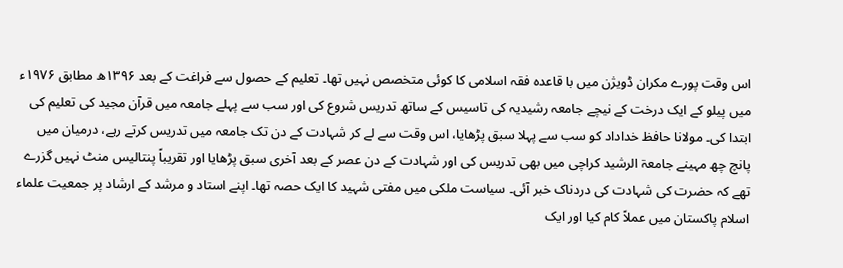اس وقت پورے مکران ڈویژن میں با قاعدہ فقہ اسلامی کا کوئی متخصص نہیں تھا۔ تعلیم کے حصول سے فراغت کے بعد ۱۳۹۶ھ مطابق ۱۹۷۶ء میں پیلو کے ایک درخت کے نیچے جامعہ رشیدیہ کی تاسیس کے ساتھ تدریس شروع کی اور سب سے پہلے جامعہ میں قرآن مجید کی تعلیم کی ابتدا کی۔ مولانا حافظ خداداد کو سب سے پہلا سبق پڑھایا، اس وقت سے لے کر شہادت کے دن تک جامعہ میں تدریس کرتے رہے، درمیان میں پانچ چھ مہینے جامعۃ الرشید کراچی میں بھی تدریس کی اور شہادت کے دن عصر کے بعد آخری سبق پڑھایا اور تقریباً پنتالیس منٹ نہیں گزرے تھے کہ حضرت کی شہادت کی دردناک خبر آئی۔ سیاست ملکی میں مفتی شہید کا ایک حصہ تھا۔ اپنے استاد و مرشد کے ارشاد پر جمعیت علماء اسلام پاکستان میں عملاً کام کیا اور ایک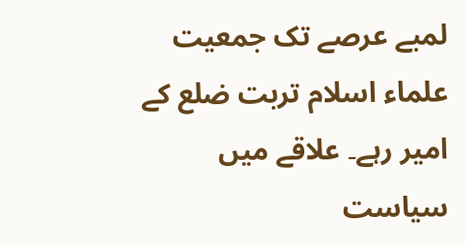لمبے عرصے تک جمعیت علماء اسلام تربت ضلع کے امیر رہے۔ علاقے میں سیاست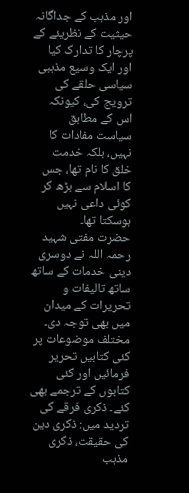اور مذہب کے جداگانہ حیثیت کے نظریئے کے پرچار کا تدارک کیا اور ایک وسیع مذہبی سیاسی حلقے کی ترویج کی، کیونکہ اس کے مطابق سیاست مفادات کا نہیں، بلکہ خدمت خلق کا نام تھا، جس کا اسلام سے بڑھ کر کوئی داعی نہیں ہوسکتا تھا۔
حضرت مفتی شہید رحمہ اللہ نے دوسری دینی خدمات کے ساتھ ساتھ تالیفات و تحریرات کے میدان میں بھی توجہ دی۔ مختلف موضوعات پر کئی کتابیں تحریر فرمائیں اور کئی کتابوں کے ترجمے بھی کئے۔ ذکری فرقے کی تردید میں: ذکری دین کی حقیقت، ذکری مذہب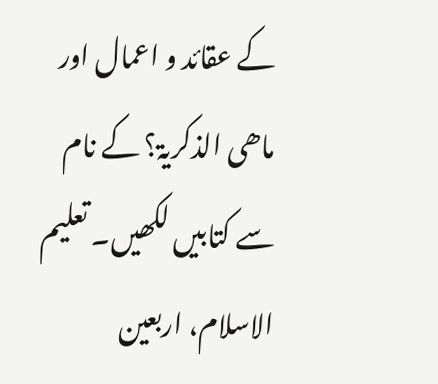کے عقائد و اعمال اور ماھی الذکریۃ؟ کے نام سے کتابیں لکھیں۔ تعلیم الاسلام، اربعین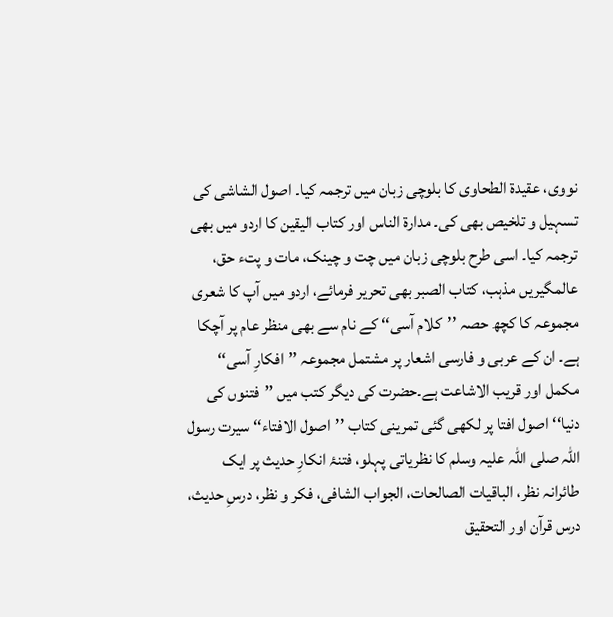نووی، عقیدۃ الطحاوی کا بلوچی زبان میں ترجمہ کیا۔ اصول الشاشی کی تسہیل و تلخیص بھی کی۔ مدارۃ الناس اور کتاب الیقین کا اردو میں بھی ترجمہ کیا۔ اسی طرح بلوچی زبان میں چت و چینک، مات و پتء حق، عالمگیریں مذہب، کتاب الصبر بھی تحریر فرمائے، اردو میں آپ کا شعری مجموعہ کا کچھ حصہ ’’کلام آسی‘‘ کے نام سے بھی منظر عام پر آچکا ہے۔ ان کے عربی و فارسی اشعار پر مشتمل مجموعہ ’’افکارِ آسی‘‘ مکمل اور قریب الاشاعت ہے۔حضرت کی دیگر کتب میں ’’فتنوں کی دنیا‘‘ اصول افتا پر لکھی گئی تمرینی کتاب ’’اصول الافتاء‘‘ سیرت رسول اللہ صلی اللہ علیہ وسلم کا نظریاتی پہلو، فتنۂ انکارِ حدیث پر ایک طائرانہ نظر، الباقیات الصالحات، الجواب الشافی، فکر و نظر، درسِ حدیث، درس قرآن اور التحقیق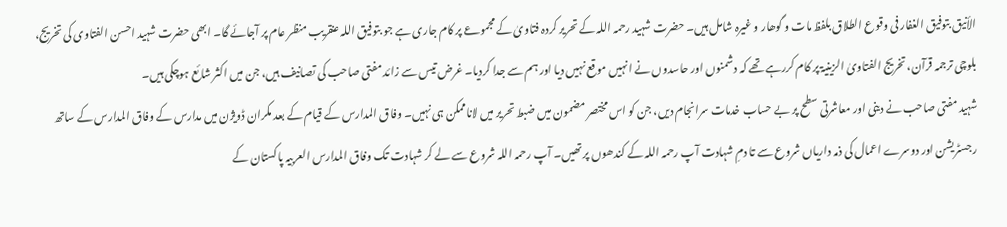الأنیق بتوفیق الغفار فی وقوع الطلاق بلفظ مات و گوھار و غیرہ شامل ہیں۔ حضرت شہید رحمہ اللہ کے تحریر کردہ فتاویٰ کے مجموعے پر کام جاری ہے جو بتوفیق اللہ عنقریب منظر عام پر آجائے گا۔ ابھی حضرت شہید احسن الفتاوی کی تخریج، بلوچی ترجمہ قرآن، تخریج الفتاویٰ الزینیۃ پر کام کررہے تھے کہ دشمنوں اور حاسدوں نے انہیں موقع نہیں دیا اور ہم سے جدا کردیا۔ غرض تیس سے زائد مفتی صاحب کی تصانیف ہیں، جن میں اکثر شائع ہوچکی ہیں۔
شہید مفتی صاحب نے دینی اور معاشرتی سطح پر بے حساب خدمات سرانجام دیں، جن کو اس مختصر مضمون میں ضبط تحریر میں لاناممکن ہی نہیں۔ وفاق المدارس کے قیام کے بعد مکران ڈویژن میں مدارس کے وفاق المدارس کے ساتھ رجسٹریشن اور دوسرے اعمال کی ذمہ داریاں شروع سے تا دمِ شہادت آپ رحمہ اللہ کے کندھوں پر تھیں۔ آپ رحمہ اللہ شروع سے لے کر شہادت تک وفاق المدارس العربیہ پاکستان کے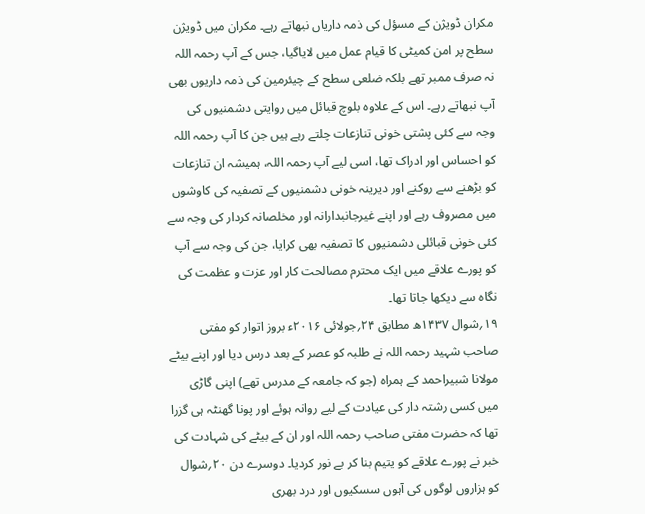مکران ڈویژن کے مسؤل کی ذمہ داریاں نبھاتے رہے۔ مکران میں ڈویژن سطح پر امن کمیٹی کا قیام عمل میں لایاگیا، جس کے آپ رحمہ اللہ نہ صرف ممبر تھے بلکہ ضلعی سطح کے چیئرمین کی ذمہ داریوں بھی آپ نبھاتے رہے۔ اس کے علاوہ بلوچ قبائل میں روایتی دشمنیوں کی وجہ سے کئی پشتی خونی تنازعات چلتے رہے ہیں جن کا آپ رحمہ اللہ کو احساس اور ادراک تھا، اسی لیے آپ رحمہ اللہ، ہمیشہ ان تنازعات کو بڑھنے سے روکنے اور دیرینہ خونی دشمنیوں کے تصفیہ کی کاوشوں میں مصروف رہے اور اپنے غیرجانبدارانہ اور مخلصانہ کردار کی وجہ سے کئی خونی قبائلی دشمنیوں کا تصفیہ بھی کرایا، جن کی وجہ سے آپ کو پورے علاقے میں ایک محترم مصالحت کار اور عزت و عظمت کی نگاہ سے دیکھا جاتا تھا۔
۱۹؍شوال ۱۴۳۷ھ مطابق ۲۴؍جولائی ۲۰۱۶ء بروز اتوار کو مفتی صاحب شہید رحمہ اللہ نے طلبہ کو عصر کے بعد درس دیا اور اپنے بیٹے مولانا شبیراحمد کے ہمراہ (جو کہ جامعہ کے مدرس تھے) اپنی گاڑی میں کسی رشتہ دار کی عیادت کے لیے روانہ ہوئے اور پونا گھنٹہ ہی گزرا تھا کہ حضرت مفتی صاحب رحمہ اللہ اور ان کے بیٹے کی شہادت کی خبر نے پورے علاقے کو یتیم بنا کر بے نور کردیا۔ دوسرے دن ۲۰؍شوال کو ہزاروں لوگوں کی آہوں سسکیوں اور درد بھری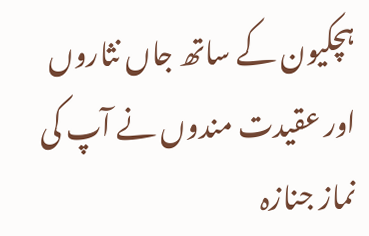ہچکیون کے ساتھ جاں نثاروں اور عقیدت مندوں نے آپ کی نماز جنازہ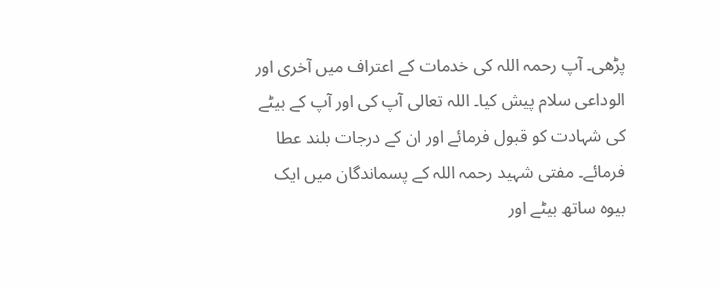پڑھی۔ آپ رحمہ اللہ کی خدمات کے اعتراف میں آخری اور الوداعی سلام پیش کیا۔ اللہ تعالی آپ کی اور آپ کے بیٹے کی شہادت کو قبول فرمائے اور ان کے درجات بلند عطا فرمائے۔ مفتی شہید رحمہ اللہ کے پسماندگان میں ایک بیوہ ساتھ بیٹے اور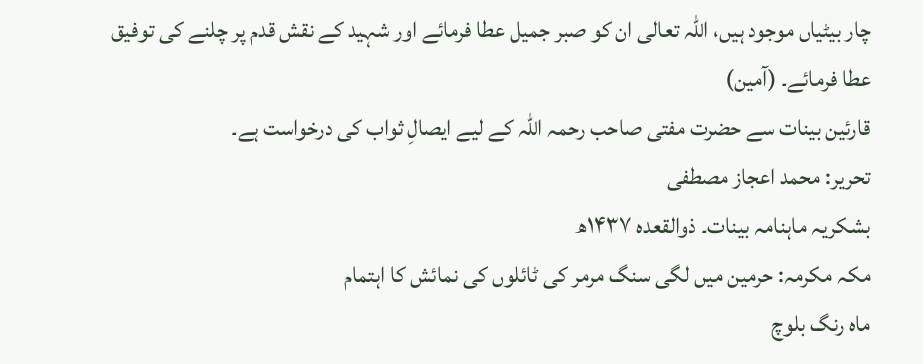چار بیٹیاں موجود ہیں، اللہ تعالی ان کو صبر جمیل عطا فرمائے اور شہید کے نقش قدم پر چلنے کی توفیق عطا فرمائے۔ (آمین)
قارئین بینات سے حضرت مفتی صاحب رحمہ اللہ کے لیے ایصالِ ثواب کی درخواست ہے۔
تحریر: محمد اعجاز مصطفی
بشکریہ ماہنامہ بینات۔ ذوالقعدہ ۱۴۳۷ھ
مکہ مکرمہ: حرمین میں لگی سنگ مرمر کی ٹائلوں کی نمائش کا اہتمام
ماہ رنگ بلوچ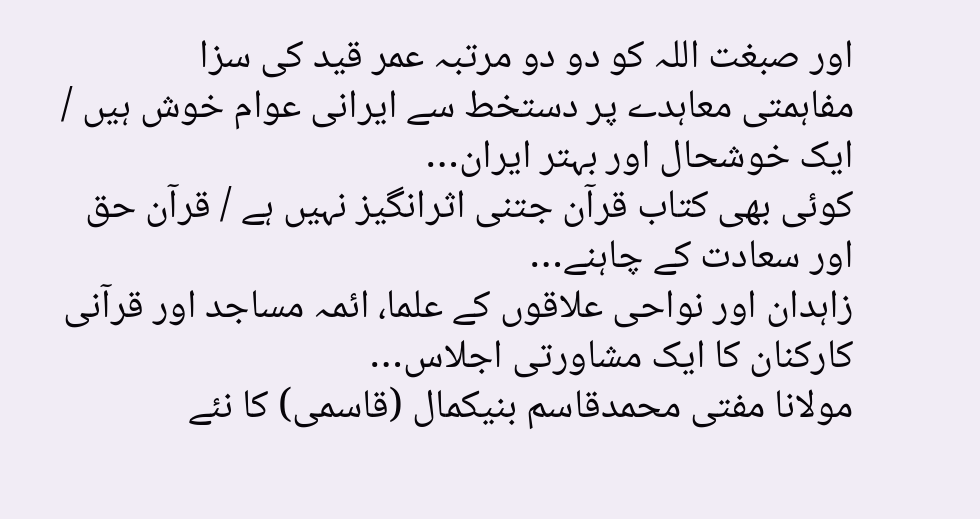اور صبغت اللہ کو دو دو مرتبہ عمر قید کی سزا
مفاہمتی معاہدے پر دستخط سے ایرانی عوام خوش ہیں / ایک خوشحال اور بہتر ایران…
کوئی بھی کتاب قرآن جتنی اثرانگیز نہیں ہے / قرآن حق اور سعادت کے چاہنے…
زاہدان اور نواحی علاقوں کے علما، ائمہ مساجد اور قرآنی کارکنان کا ایک مشاورتی اجلاس…
مولانا مفتی محمدقاسم بنیکمال (قاسمی) کا نئے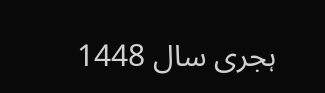ہجری سال 1448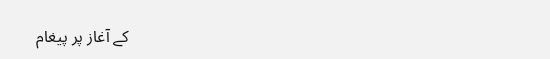کے آغاز پر پیغام